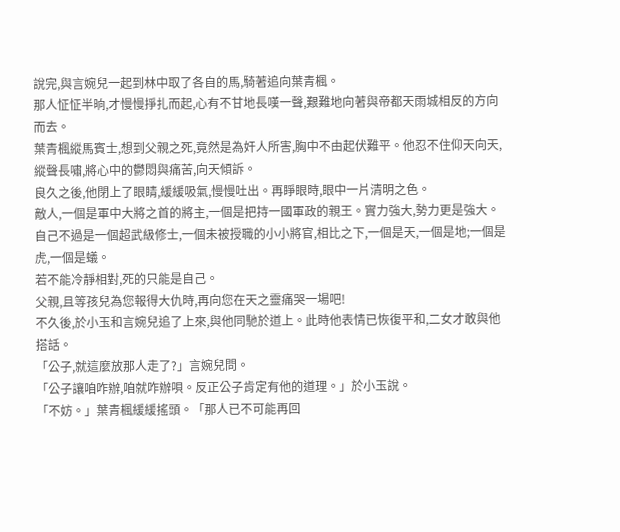說完,與言婉兒一起到林中取了各自的馬,騎著追向葉青楓。
那人怔怔半晌,才慢慢掙扎而起,心有不甘地長嘆一聲,艱難地向著與帝都天雨城相反的方向而去。
葉青楓縱馬賓士,想到父親之死,竟然是為奸人所害,胸中不由起伏難平。他忍不住仰天向天,縱聲長嘯,將心中的鬱悶與痛苦,向天傾訴。
良久之後,他閉上了眼睛,緩緩吸氣,慢慢吐出。再睜眼時,眼中一片清明之色。
敵人,一個是軍中大將之首的將主,一個是把持一國軍政的親王。實力強大,勢力更是強大。自己不過是一個超武級修士,一個未被授職的小小將官,相比之下,一個是天,一個是地;一個是虎,一個是蟻。
若不能冷靜相對,死的只能是自己。
父親,且等孩兒為您報得大仇時,再向您在天之靈痛哭一場吧!
不久後,於小玉和言婉兒追了上來,與他同馳於道上。此時他表情已恢復平和,二女才敢與他搭話。
「公子,就這麼放那人走了?」言婉兒問。
「公子讓咱咋辦,咱就咋辦唄。反正公子肯定有他的道理。」於小玉說。
「不妨。」葉青楓緩緩搖頭。「那人已不可能再回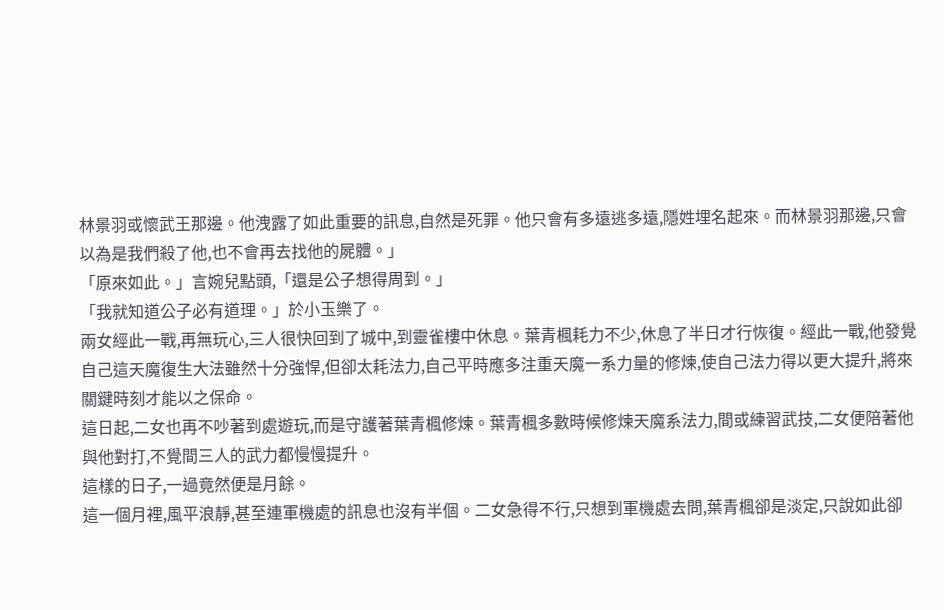林景羽或懷武王那邊。他洩露了如此重要的訊息,自然是死罪。他只會有多遠逃多遠,隱姓埋名起來。而林景羽那邊,只會以為是我們殺了他,也不會再去找他的屍體。」
「原來如此。」言婉兒點頭,「還是公子想得周到。」
「我就知道公子必有道理。」於小玉樂了。
兩女經此一戰,再無玩心,三人很快回到了城中,到靈雀樓中休息。葉青楓耗力不少,休息了半日才行恢復。經此一戰,他發覺自己這天魔復生大法雖然十分強悍,但卻太耗法力,自己平時應多注重天魔一系力量的修煉,使自己法力得以更大提升,將來關鍵時刻才能以之保命。
這日起,二女也再不吵著到處遊玩,而是守護著葉青楓修煉。葉青楓多數時候修煉天魔系法力,間或練習武技,二女便陪著他與他對打,不覺間三人的武力都慢慢提升。
這樣的日子,一過竟然便是月餘。
這一個月裡,風平浪靜,甚至連軍機處的訊息也沒有半個。二女急得不行,只想到軍機處去問,葉青楓卻是淡定,只說如此卻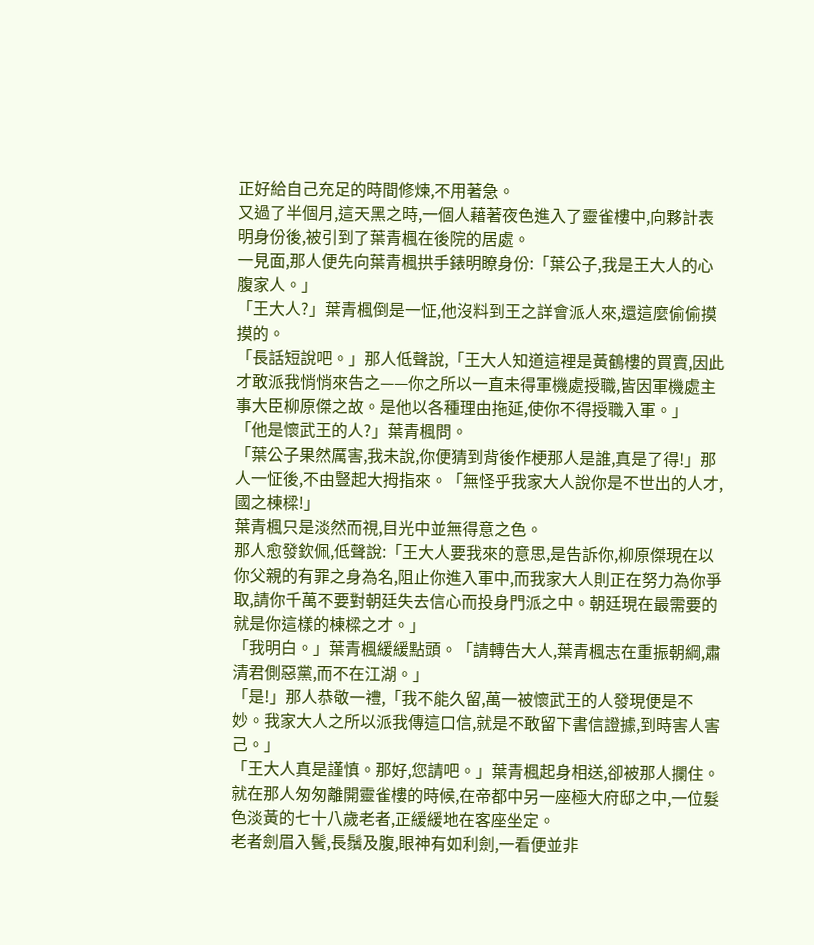正好給自己充足的時間修煉,不用著急。
又過了半個月,這天黑之時,一個人藉著夜色進入了靈雀樓中,向夥計表明身份後,被引到了葉青楓在後院的居處。
一見面,那人便先向葉青楓拱手錶明瞭身份:「葉公子,我是王大人的心腹家人。」
「王大人?」葉青楓倒是一怔,他沒料到王之詳會派人來,還這麼偷偷摸摸的。
「長話短說吧。」那人低聲說,「王大人知道這裡是黃鶴樓的買賣,因此才敢派我悄悄來告之——你之所以一直未得軍機處授職,皆因軍機處主事大臣柳原傑之故。是他以各種理由拖延,使你不得授職入軍。」
「他是懷武王的人?」葉青楓問。
「葉公子果然厲害,我未說,你便猜到背後作梗那人是誰,真是了得!」那人一怔後,不由豎起大拇指來。「無怪乎我家大人說你是不世出的人才,國之棟樑!」
葉青楓只是淡然而視,目光中並無得意之色。
那人愈發欽佩,低聲說:「王大人要我來的意思,是告訴你,柳原傑現在以你父親的有罪之身為名,阻止你進入軍中,而我家大人則正在努力為你爭取,請你千萬不要對朝廷失去信心而投身門派之中。朝廷現在最需要的就是你這樣的棟樑之才。」
「我明白。」葉青楓緩緩點頭。「請轉告大人,葉青楓志在重振朝綱,肅清君側惡黨,而不在江湖。」
「是!」那人恭敬一禮,「我不能久留,萬一被懷武王的人發現便是不妙。我家大人之所以派我傳這口信,就是不敢留下書信證據,到時害人害己。」
「王大人真是謹慎。那好,您請吧。」葉青楓起身相送,卻被那人攔住。
就在那人匆匆離開靈雀樓的時候,在帝都中另一座極大府邸之中,一位髮色淡黃的七十八歲老者,正緩緩地在客座坐定。
老者劍眉入鬢,長鬚及腹,眼神有如利劍,一看便並非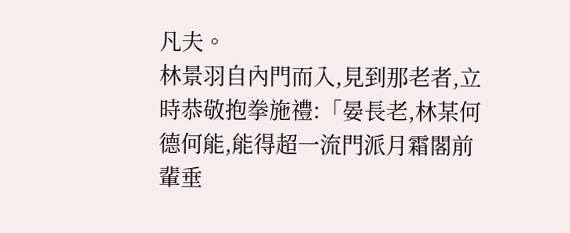凡夫。
林景羽自內門而入,見到那老者,立時恭敬抱拳施禮:「晏長老,林某何德何能,能得超一流門派月霜閣前輩垂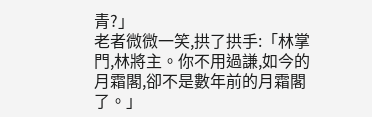青?」
老者微微一笑,拱了拱手:「林掌門,林將主。你不用過謙,如今的月霜閣,卻不是數年前的月霜閣了。」